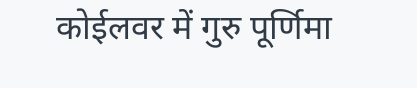कोईलवर में गुरु पूर्णिमा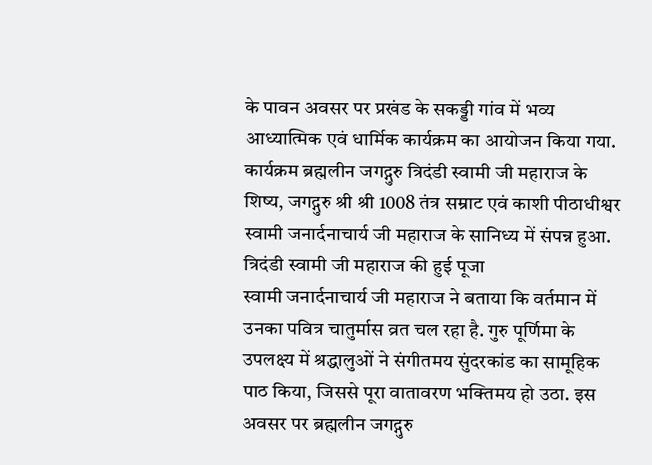के पावन अवसर पर प्रखंड के सकड्डी गांव में भव्य आध्यात्मिक एवं धार्मिक कार्यक्रम का आयोजन किया गया. कार्यक्रम ब्रह्मलीन जगद्गुरु त्रिदंडी स्वामी जी महाराज के शिष्य, जगद्गुरु श्री श्री 1008 तंत्र सम्राट एवं काशी पीठाधीश्वर स्वामी जनार्दनाचार्य जी महाराज के सानिध्य में संपन्न हुआ.
त्रिदंडी स्वामी जी महाराज की हुई पूजा
स्वामी जनार्दनाचार्य जी महाराज ने बताया कि वर्तमान में उनका पवित्र चातुर्मास व्रत चल रहा है. गुरु पूर्णिमा के उपलक्ष्य में श्रद्धालुओं ने संगीतमय सुंदरकांड का सामूहिक पाठ किया, जिससे पूरा वातावरण भक्तिमय हो उठा. इस अवसर पर ब्रह्मलीन जगद्गुरु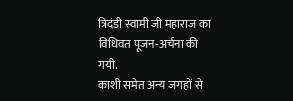त्रिदंडी स्वामी जी महाराज का विधिवत पूजन-अर्चना की गयी.
काशी समेत अन्य जगहों से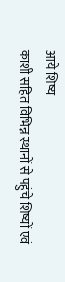आये शिष्य
काशी सहित विभिन्न स्थानों से पहुंचे शिष्यों एवं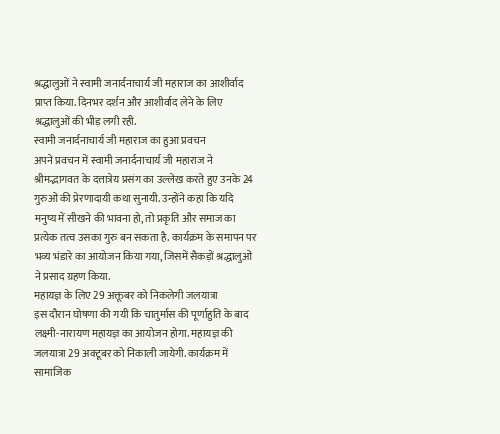श्रद्धालुओं ने स्वामी जनार्दनाचार्य जी महाराज का आशीर्वाद प्राप्त किया. दिनभर दर्शन और आशीर्वाद लेने के लिए श्रद्धालुओं की भीड़ लगी रही.
स्वामी जनार्दनाचार्य जी महाराज का हुआ प्रवचन
अपने प्रवचन में स्वामी जनार्दनाचार्य जी महाराज ने श्रीमद्भागवत के दत्तात्रेय प्रसंग का उल्लेख करते हुए उनके 24 गुरुओं की प्रेरणादायी कथा सुनायी. उन्होंने कहा कि यदि मनुष्य में सीखने की भावना हो, तो प्रकृति और समाज का प्रत्येक तत्व उसका गुरु बन सकता है. कार्यक्रम के समापन पर भव्य भंडारे का आयोजन किया गया, जिसमें सैकड़ों श्रद्धालुओं ने प्रसाद ग्रहण किया.
महायज्ञ के लिए 29 अक्तूबर को निकलेगी जलयात्रा
इस दौरान घोषणा की गयी कि चातुर्मास की पूर्णाहुति के बाद लक्ष्मी-नारायण महायज्ञ का आयोजन होगा. महायज्ञ की जलयात्रा 29 अक्टूबर को निकाली जायेगी. कार्यक्रम में सामाजिक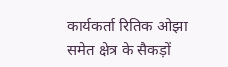कार्यकर्ता रितिक ओझा समेत क्षेत्र के सैकड़ों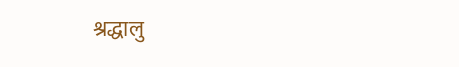श्रद्धालु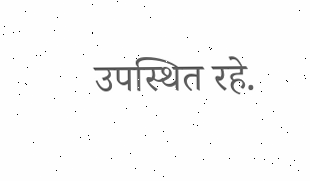उपस्थित रहे.